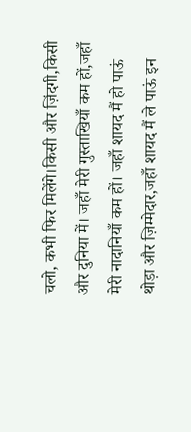चलो, कभी फिर मिलेंगे।किसी और ज़िंदगी,किसी और दुनिया में। जहाँ मेरी गुस्ताखियाँ कम हों,जहाँ मेरी नादानियाँ कम हों। जहाँ शायद मैं हो पाऊं थोड़ा और ज़िम्मेदार,जहाँ शायद मैं ले पाऊं इन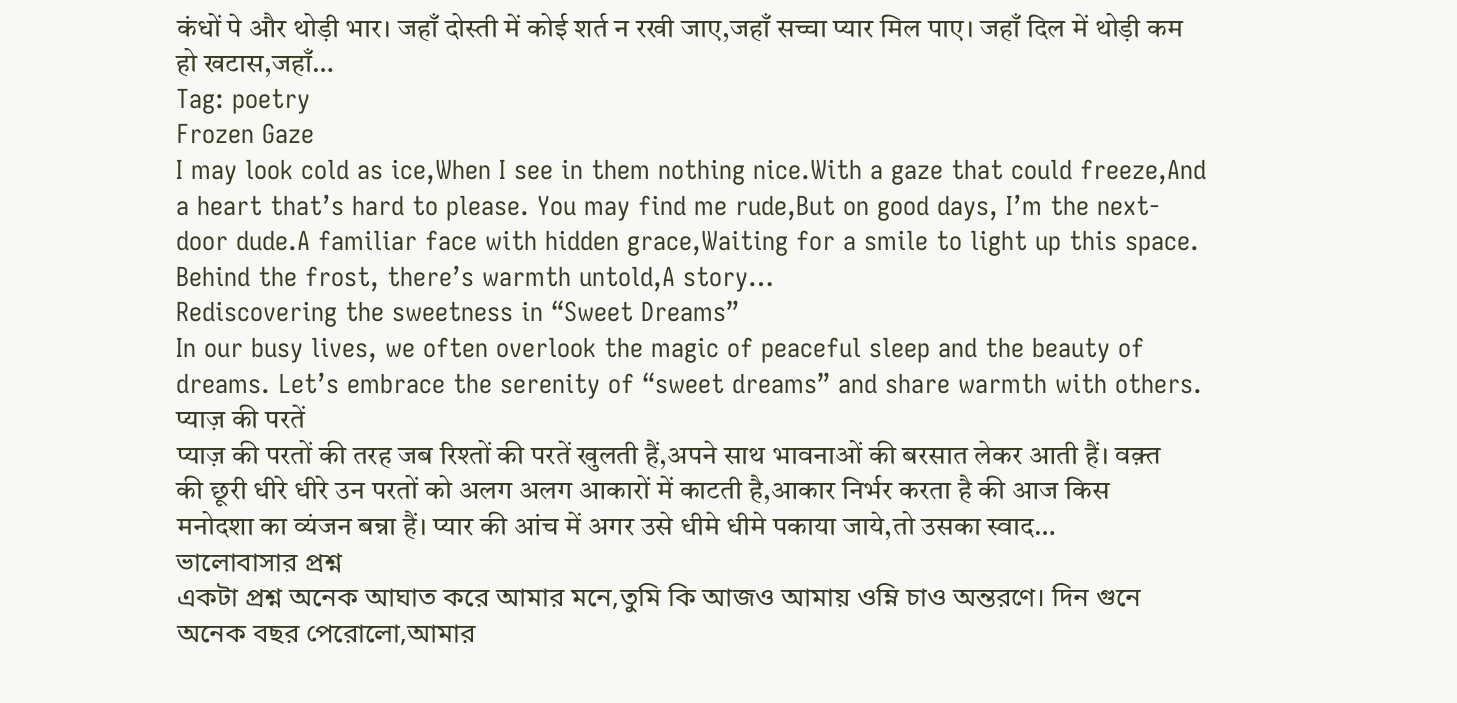कंधों पे और थोड़ी भार। जहाँ दोस्ती में कोई शर्त न रखी जाए,जहाँ सच्चा प्यार मिल पाए। जहाँ दिल में थोड़ी कम हो खटास,जहाँ…
Tag: poetry
Frozen Gaze
I may look cold as ice,When I see in them nothing nice.With a gaze that could freeze,And a heart that’s hard to please. You may find me rude,But on good days, I’m the next-door dude.A familiar face with hidden grace,Waiting for a smile to light up this space. Behind the frost, there’s warmth untold,A story…
Rediscovering the sweetness in “Sweet Dreams”
In our busy lives, we often overlook the magic of peaceful sleep and the beauty of dreams. Let’s embrace the serenity of “sweet dreams” and share warmth with others.
प्याज़ की परतें
प्याज़ की परतों की तरह जब रिश्तों की परतें खुलती हैं,अपने साथ भावनाओं की बरसात लेकर आती हैं। वक़्त की छूरी धीरे धीरे उन परतों को अलग अलग आकारों में काटती है,आकार निर्भर करता है की आज किस मनोदशा का व्यंजन बन्ना हैं। प्यार की आंच में अगर उसे धीमे धीमे पकाया जाये,तो उसका स्वाद…
ভালোবাসার প্রশ্ন
একটা প্রশ্ন অনেক আঘাত করে আমার মনে,তুমি কি আজও আমায় ওম্নি চাও অন্তরণে। দিন গুনে অনেক বছর পেরোলো,আমার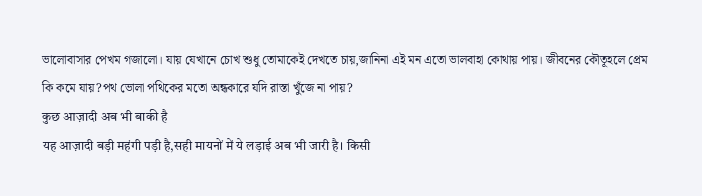ভালোবাসার পেখম গজালো। যায় যেখানে চোখ শুধু তোমাকেই দেখতে চায়,জানিনা এই মন এতো ভালবাহা কোথায় পায়। জীবনের কৌতূহলে প্রেম কি কমে যায়?পথ ভোলা পথিকের মতো অন্ধকারে যদি রাস্তা খুঁজে না পায়?
कुछ आज़ादी अब भी बाकी है
यह आज़ादी बड़ी महंगी पड़ी है,सही मायनों में ये लड़ाई अब भी जारी है। किसी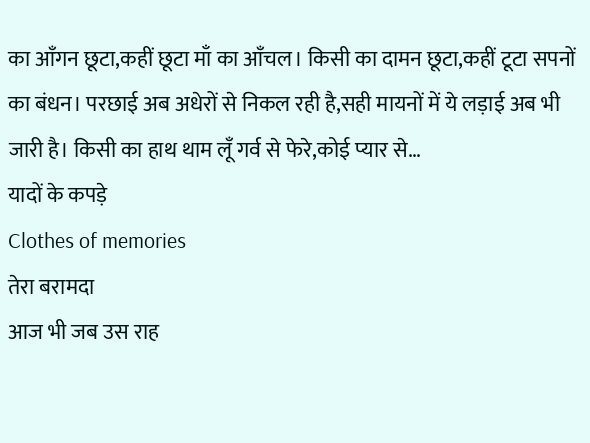का आँगन छूटा,कहीं छूटा माँ का आँचल। किसी का दामन छूटा,कहीं टूटा सपनों का बंधन। परछाई अब अधेरों से निकल रही है,सही मायनों में ये लड़ाई अब भी जारी है। किसी का हाथ थाम लूँ गर्व से फेरे,कोई प्यार से…
यादों के कपड़े
Clothes of memories
तेरा बरामदा
आज भी जब उस राह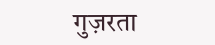गुज़रता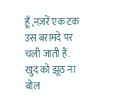हूँ,नज़रें एक टक उस बरामदे पर चली जाती हैं. खुद को झूठ ना बोल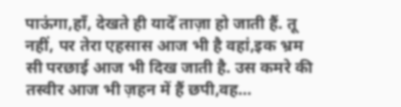पाऊंगा,हाँ, देखते ही यादेँ ताज़ा हो जाती हैं. तू नहीं, पर तेरा एहसास आज भी है वहां,इक भ्रम सी परछाई आज भी दिख जाती है. उस कमरे की तस्वीर आज भी ज़हन में हैं छपी,वह…